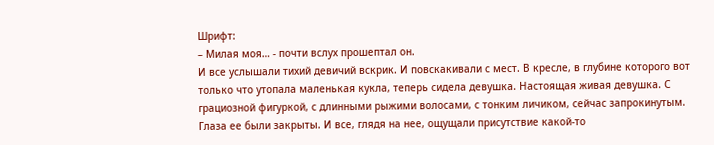Шрифт:
– Милая моя… - почти вслух прошептал он.
И все услышали тихий девичий вскрик. И повскакивали с мест. В кресле, в глубине которого вот только что утопала маленькая кукла, теперь сидела девушка. Настоящая живая девушка. С грациозной фигуркой, с длинными рыжими волосами, с тонким личиком, сейчас запрокинутым. Глаза ее были закрыты. И все, глядя на нее, ощущали присутствие какой-то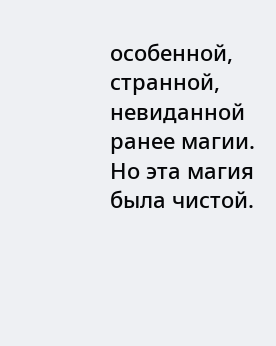особенной, странной, невиданной ранее магии. Но эта магия была чистой.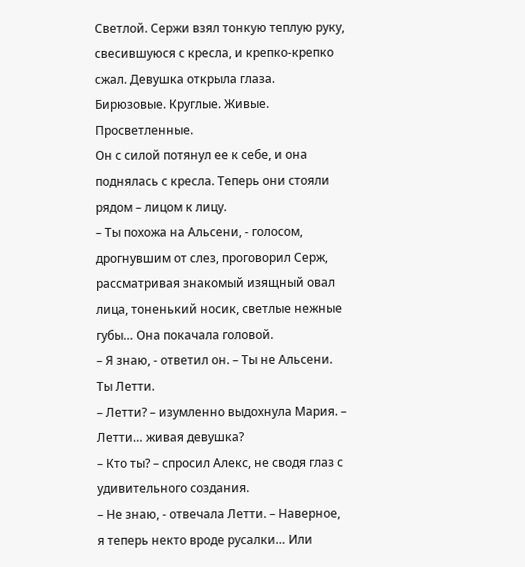Светлой. Сержи взял тонкую теплую руку, свесившуюся с кресла, и крепко-крепко сжал. Девушка открыла глаза. Бирюзовые. Круглые. Живые. Просветленные.
Он с силой потянул ее к себе, и она поднялась с кресла. Теперь они стояли рядом – лицом к лицу.
– Ты похожа на Альсени, - голосом, дрогнувшим от слез, проговорил Серж, рассматривая знакомый изящный овал лица, тоненький носик, светлые нежные губы… Она покачала головой.
– Я знаю, - ответил он. – Ты не Альсени. Ты Летти.
– Летти? – изумленно выдохнула Мария. – Летти… живая девушка?
– Кто ты? – спросил Алекс, не сводя глаз с удивительного создания.
– Не знаю, - отвечала Летти. – Наверное, я теперь некто вроде русалки… Или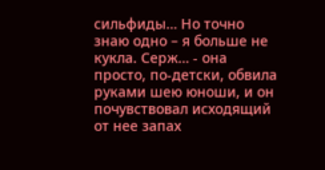сильфиды… Но точно знаю одно – я больше не кукла. Серж… - она просто, по-детски, обвила руками шею юноши, и он почувствовал исходящий от нее запах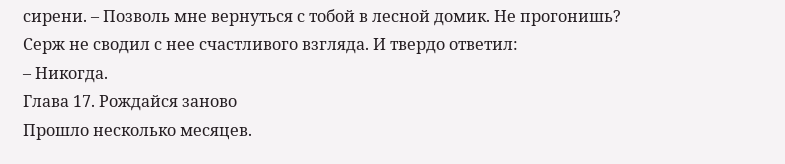сирени. – Позволь мне вернуться с тобой в лесной домик. Не прогонишь?
Серж не сводил с нее счастливого взгляда. И твердо ответил:
– Никогда.
Глава 17. Рождайся заново
Прошло несколько месяцев.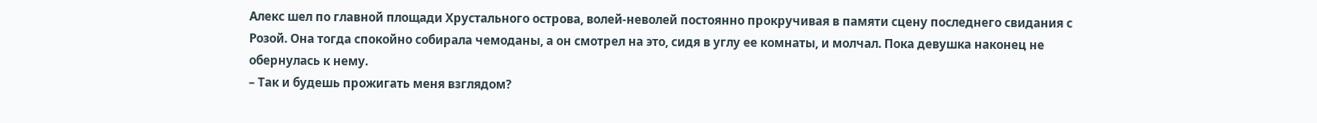Алекс шел по главной площади Хрустального острова, волей-неволей постоянно прокручивая в памяти сцену последнего свидания с Розой. Она тогда спокойно собирала чемоданы, а он смотрел на это, сидя в углу ее комнаты, и молчал. Пока девушка наконец не обернулась к нему.
– Так и будешь прожигать меня взглядом?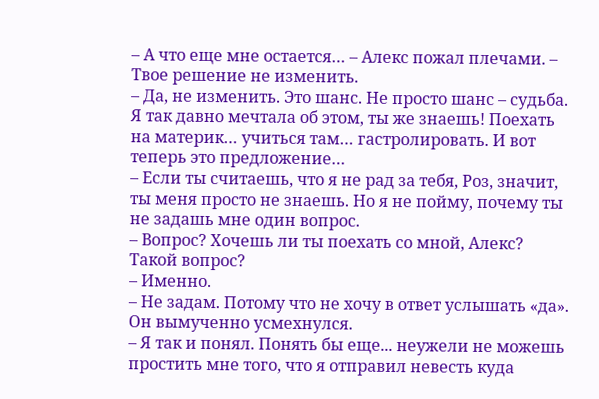– А что еще мне остается… – Алекс пожал плечами. – Твое решение не изменить.
– Да, не изменить. Это шанс. Не просто шанс – судьба. Я так давно мечтала об этом, ты же знаешь! Поехать на материк… учиться там… гастролировать. И вот теперь это предложение…
– Если ты считаешь, что я не рад за тебя, Роз, значит, ты меня просто не знаешь. Но я не пойму, почему ты не задашь мне один вопрос.
– Вопрос? Хочешь ли ты поехать со мной, Алекс? Такой вопрос?
– Именно.
– Не задам. Потому что не хочу в ответ услышать «да».
Он вымученно усмехнулся.
– Я так и понял. Понять бы еще... неужели не можешь простить мне того, что я отправил невесть куда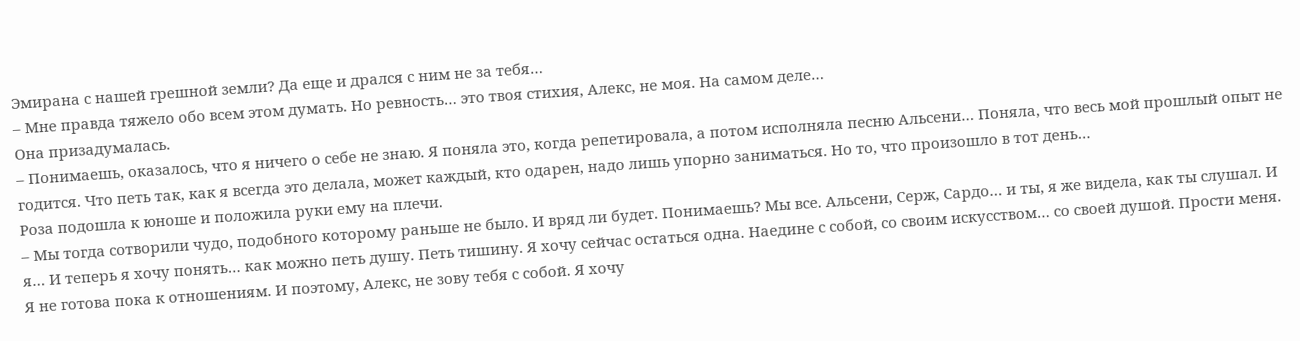Эмирана с нашей грешной земли? Да еще и дрался с ним не за тебя…
– Мне правда тяжело обо всем этом думать. Но ревность… это твоя стихия, Алекс, не моя. На самом деле…
Она призадумалась.
– Понимаешь, оказалось, что я ничего о себе не знаю. Я поняла это, когда репетировала, а потом исполняла песню Альсени… Поняла, что весь мой прошлый опыт не годится. Что петь так, как я всегда это делала, может каждый, кто одарен, надо лишь упорно заниматься. Но то, что произошло в тот день…
Роза подошла к юноше и положила руки ему на плечи.
– Мы тогда сотворили чудо, подобного которому раньше не было. И вряд ли будет. Понимаешь? Мы все. Альсени, Серж, Сардо… и ты, я же видела, как ты слушал. И я… И теперь я хочу понять… как можно петь душу. Петь тишину. Я хочу сейчас остаться одна. Наедине с собой, со своим искусством… со своей душой. Прости меня. Я не готова пока к отношениям. И поэтому, Алекс, не зову тебя с собой. Я хочу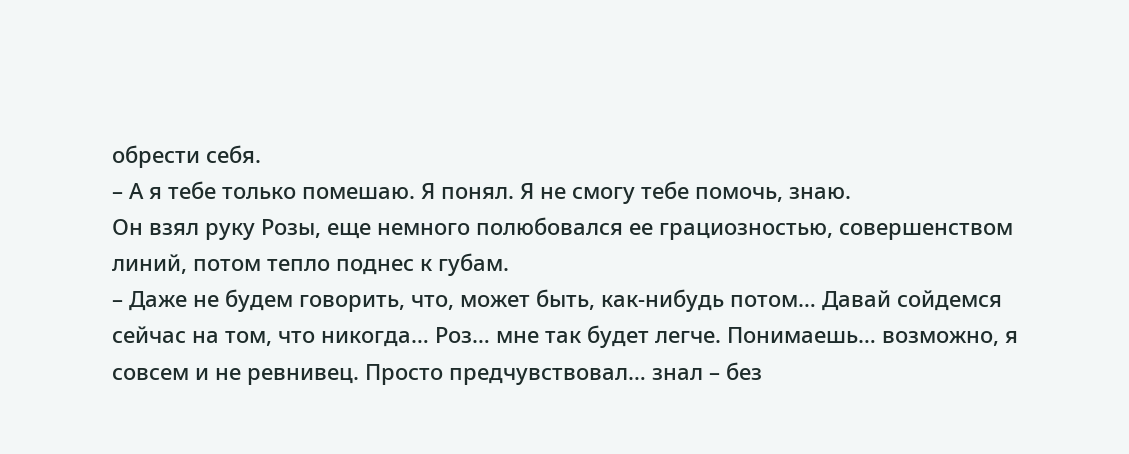обрести себя.
– А я тебе только помешаю. Я понял. Я не смогу тебе помочь, знаю.
Он взял руку Розы, еще немного полюбовался ее грациозностью, совершенством линий, потом тепло поднес к губам.
– Даже не будем говорить, что, может быть, как-нибудь потом… Давай сойдемся сейчас на том, что никогда… Роз… мне так будет легче. Понимаешь… возможно, я совсем и не ревнивец. Просто предчувствовал… знал – без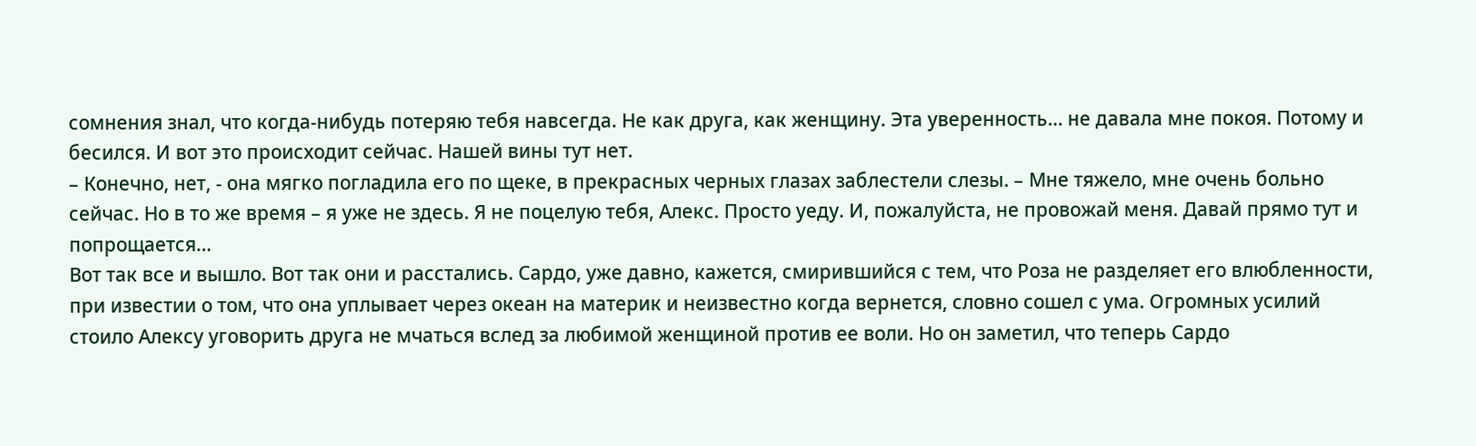сомнения знал, что когда-нибудь потеряю тебя навсегда. Не как друга, как женщину. Эта уверенность… не давала мне покоя. Потому и бесился. И вот это происходит сейчас. Нашей вины тут нет.
– Конечно, нет, - она мягко погладила его по щеке, в прекрасных черных глазах заблестели слезы. – Мне тяжело, мне очень больно сейчас. Но в то же время – я уже не здесь. Я не поцелую тебя, Алекс. Просто уеду. И, пожалуйста, не провожай меня. Давай прямо тут и попрощается…
Вот так все и вышло. Вот так они и расстались. Сардо, уже давно, кажется, смирившийся с тем, что Роза не разделяет его влюбленности, при известии о том, что она уплывает через океан на материк и неизвестно когда вернется, словно сошел с ума. Огромных усилий стоило Алексу уговорить друга не мчаться вслед за любимой женщиной против ее воли. Но он заметил, что теперь Сардо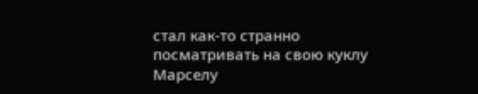стал как-то странно посматривать на свою куклу Марселу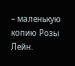– маленькую копию Розы Лейн.